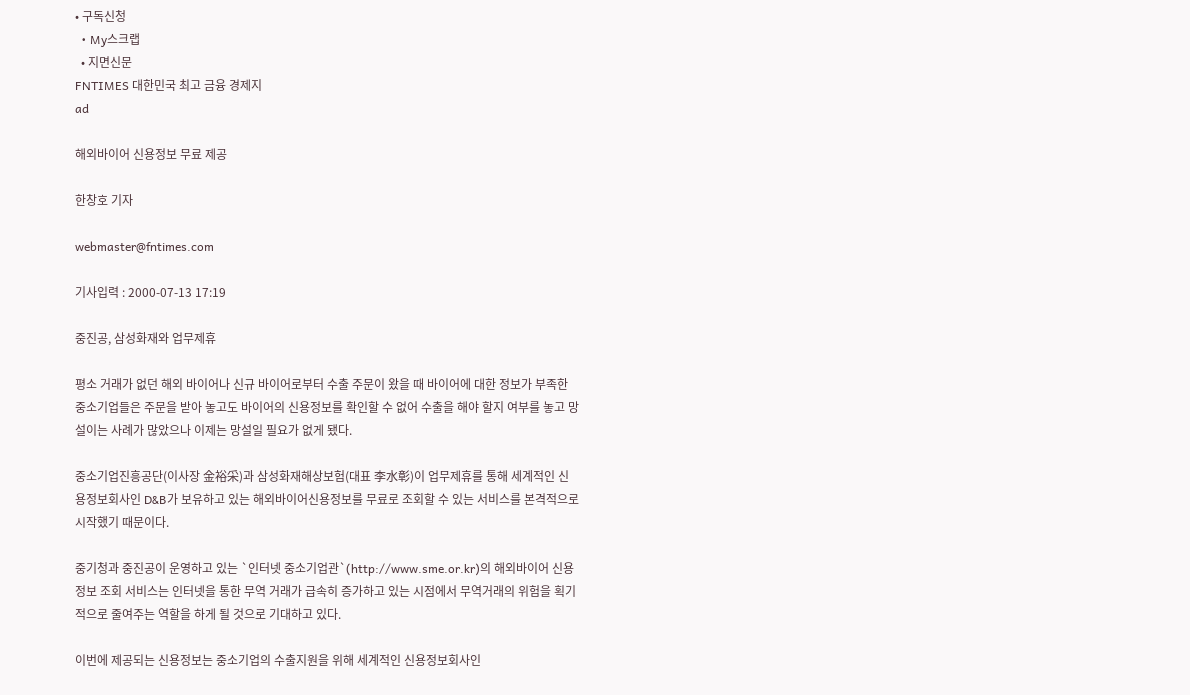• 구독신청
  • My스크랩
  • 지면신문
FNTIMES 대한민국 최고 금융 경제지
ad

해외바이어 신용정보 무료 제공

한창호 기자

webmaster@fntimes.com

기사입력 : 2000-07-13 17:19

중진공, 삼성화재와 업무제휴

평소 거래가 없던 해외 바이어나 신규 바이어로부터 수출 주문이 왔을 때 바이어에 대한 정보가 부족한 중소기업들은 주문을 받아 놓고도 바이어의 신용정보를 확인할 수 없어 수출을 해야 할지 여부를 놓고 망설이는 사례가 많았으나 이제는 망설일 필요가 없게 됐다.

중소기업진흥공단(이사장 金裕采)과 삼성화재해상보험(대표 李水彰)이 업무제휴를 통해 세계적인 신용정보회사인 D&B가 보유하고 있는 해외바이어신용정보를 무료로 조회할 수 있는 서비스를 본격적으로 시작했기 때문이다.

중기청과 중진공이 운영하고 있는 `인터넷 중소기업관`(http://www.sme.or.kr)의 해외바이어 신용정보 조회 서비스는 인터넷을 통한 무역 거래가 급속히 증가하고 있는 시점에서 무역거래의 위험을 획기적으로 줄여주는 역할을 하게 될 것으로 기대하고 있다.

이번에 제공되는 신용정보는 중소기업의 수출지원을 위해 세계적인 신용정보회사인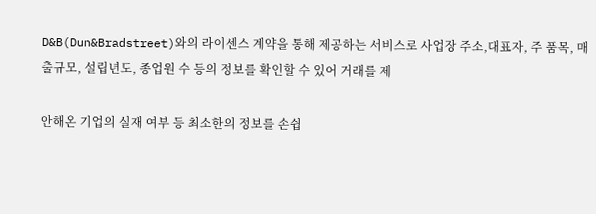D&B(Dun&Bradstreet)와의 라이센스 계약을 통해 제공하는 서비스로 사업장 주소,대표자, 주 품목, 매출규모, 설립년도, 종업원 수 등의 정보를 확인할 수 있어 거래를 제

안해온 기업의 실재 여부 등 최소한의 정보를 손쉽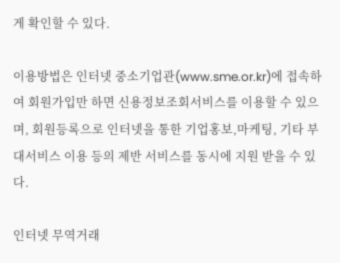게 확인할 수 있다.

이용방법은 인터넷 중소기업관(www.sme.or.kr)에 접속하여 회원가입만 하면 신용정보조회서비스를 이용할 수 있으며, 회원등록으로 인터넷을 통한 기업홍보,마케팅, 기타 부대서비스 이용 등의 제반 서비스를 동시에 지원 받을 수 있다.

인터넷 무역거래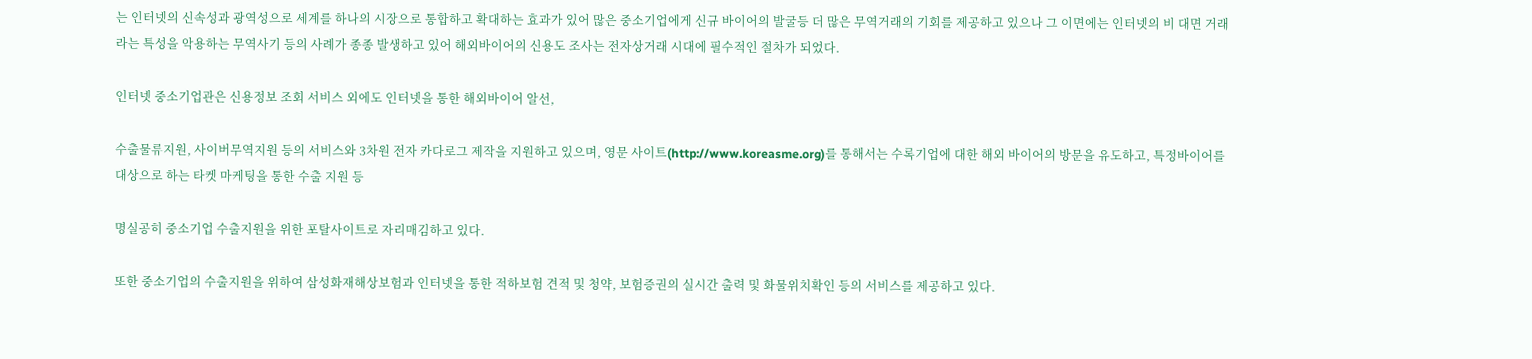는 인터넷의 신속성과 광역성으로 세계를 하나의 시장으로 통합하고 확대하는 효과가 있어 많은 중소기업에게 신규 바이어의 발굴등 더 많은 무역거래의 기회를 제공하고 있으나 그 이면에는 인터넷의 비 대면 거래라는 특성을 악용하는 무역사기 등의 사례가 종종 발생하고 있어 해외바이어의 신용도 조사는 전자상거래 시대에 필수적인 절차가 되었다.

인터넷 중소기업관은 신용정보 조회 서비스 외에도 인터넷을 통한 해외바이어 알선,

수출물류지원, 사이버무역지원 등의 서비스와 3차원 전자 카다로그 제작을 지원하고 있으며, 영문 사이트(http://www.koreasme.org)를 통해서는 수록기업에 대한 해외 바이어의 방문을 유도하고, 특정바이어를 대상으로 하는 타켓 마케팅을 통한 수출 지원 등

명실공히 중소기업 수출지원을 위한 포탈사이트로 자리매김하고 있다.

또한 중소기업의 수출지원을 위하여 삼성화재해상보험과 인터넷을 통한 적하보험 견적 및 청약, 보험증권의 실시간 출력 및 화물위치확인 등의 서비스를 제공하고 있다.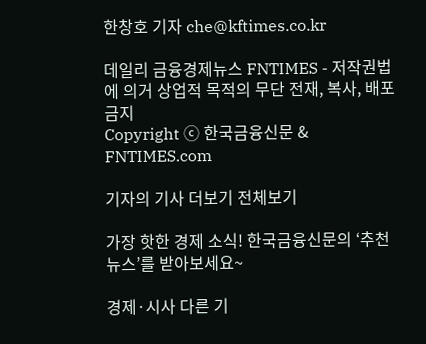한창호 기자 che@kftimes.co.kr

데일리 금융경제뉴스 FNTIMES - 저작권법에 의거 상업적 목적의 무단 전재, 복사, 배포 금지
Copyright ⓒ 한국금융신문 & FNTIMES.com

기자의 기사 더보기 전체보기

가장 핫한 경제 소식! 한국금융신문의 ‘추천뉴스’를 받아보세요~

경제·시사 다른 기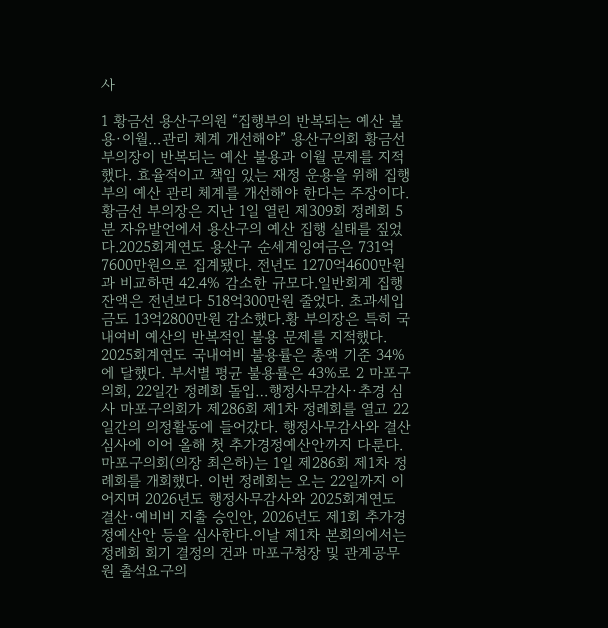사

1 황금선 용산구의원 “집행부의 반복되는 예산 불용·이월…관리 체계 개선해야” 용산구의회 황금선 부의장이 반복되는 예산 불용과 이월 문제를 지적했다. 효율적이고 책임 있는 재정 운용을 위해 집행부의 예산 관리 체계를 개선해야 한다는 주장이다.황금선 부의장은 지난 1일 열린 제309회 정례회 5분 자유발언에서 용산구의 예산 집행 실태를 짚었다.2025회계연도 용산구 순세계잉여금은 731억7600만원으로 집계됐다. 전년도 1270억4600만원과 비교하면 42.4% 감소한 규모다.일반회계 집행잔액은 전년보다 518억300만원 줄었다. 초과세입금도 13억2800만원 감소했다.황 부의장은 특히 국내여비 예산의 반복적인 불용 문제를 지적했다. 2025회계연도 국내여비 불용률은 총액 기준 34%에 달했다. 부서별 평균 불용률은 43%로 2 마포구의회, 22일간 정례회 돌입…행정사무감사·추경 심사 마포구의회가 제286회 제1차 정례회를 열고 22일간의 의정활동에 들어갔다. 행정사무감사와 결산 심사에 이어 올해 첫 추가경정예산안까지 다룬다.마포구의회(의장 최은하)는 1일 제286회 제1차 정례회를 개회했다. 이번 정례회는 오는 22일까지 이어지며 2026년도 행정사무감사와 2025회계연도 결산·예비비 지출 승인안, 2026년도 제1회 추가경정예산안 등을 심사한다.이날 제1차 본회의에서는 정례회 회기 결정의 건과 마포구청장 및 관계공무원 출석요구의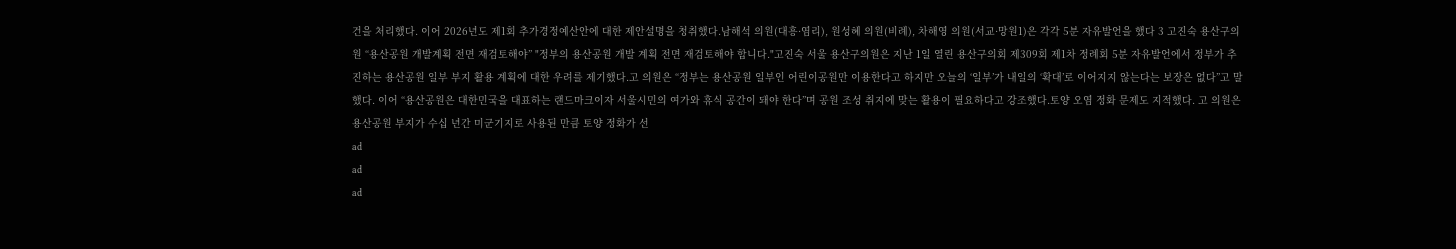건을 처리했다. 이어 2026년도 제1회 추가경정예산안에 대한 제안설명을 청취했다.남해석 의원(대흥·염리), 원성혜 의원(비례), 차해영 의원(서교·망원1)은 각각 5분 자유발언을 했다 3 고진숙 용산구의원 “용산공원 개발계획 전면 재검토해야” "정부의 용산공원 개발 계획 전면 재검토해야 합니다."고진숙 서울 용산구의원은 지난 1일 열린 용산구의회 제309회 제1차 정례회 5분 자유발언에서 정부가 추진하는 용산공원 일부 부지 활용 계획에 대한 우려를 제기했다.고 의원은 “정부는 용산공원 일부인 어린이공원만 이용한다고 하지만 오늘의 ‘일부’가 내일의 ‘확대’로 이어지지 않는다는 보장은 없다”고 말했다. 이어 “용산공원은 대한민국을 대표하는 랜드마크이자 서울시민의 여가와 휴식 공간이 돼야 한다”며 공원 조성 취지에 맞는 활용이 필요하다고 강조했다.토양 오염 정화 문제도 지적했다. 고 의원은 용산공원 부지가 수십 년간 미군기지로 사용된 만큼 토양 정화가 선
ad
ad
ad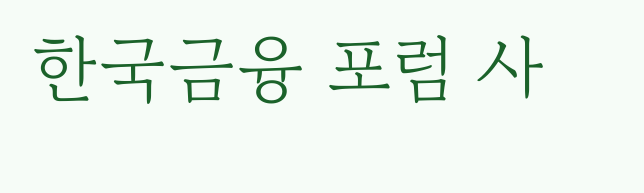한국금융 포럼 사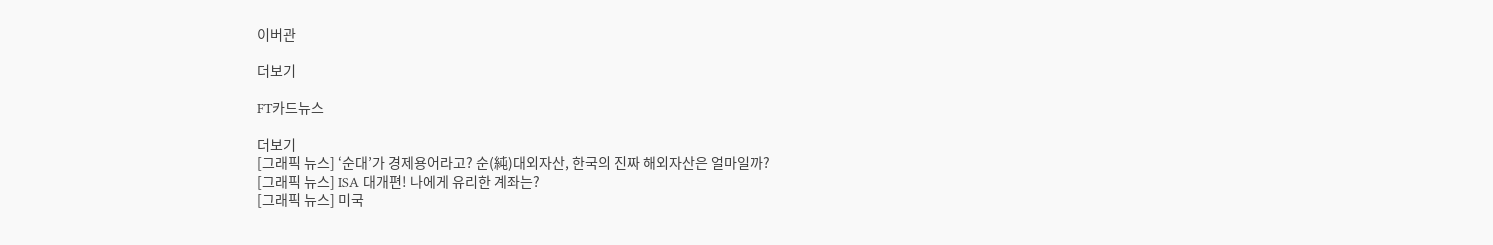이버관

더보기

FT카드뉴스

더보기
[그래픽 뉴스] ‘순대’가 경제용어라고? 순(純)대외자산, 한국의 진짜 해외자산은 얼마일까?
[그래픽 뉴스] ISA 대개편! 나에게 유리한 계좌는?
[그래픽 뉴스] 미국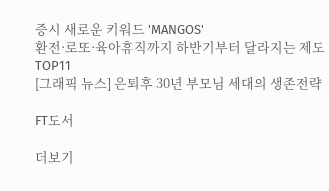증시 새로운 키워드 'MANGOS'
환전·로또·육아휴직까지 하반기부터 달라지는 제도 TOP11
[그래픽 뉴스] 은퇴후 30년 부모님 세대의 생존전략

FT도서

더보기